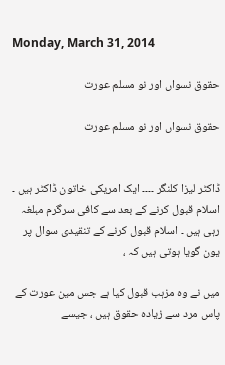Monday, March 31, 2014

حقوق نسواں اور نو مسلم عورت

حقوق نسواں اور نو مسلم عورت


ڈاکٹر لیزا کلنگر ۔۔۔۔ ایک امریکی خاتون ڈاکٹر ہیں ۔ اسلام قبول کرنے کے بعد سے کافی سرگرم مبلغہ رہی ہیں ۔ اسلام قبول کرنے کے تنقیدی سوال پر یون گویا ہوتی ہیں کہ ،

میں نے وہ مزہب قبول کیا ہے جس مین عورت کے پاس مرد سے زیادہ حقوق ہیں ، جیسے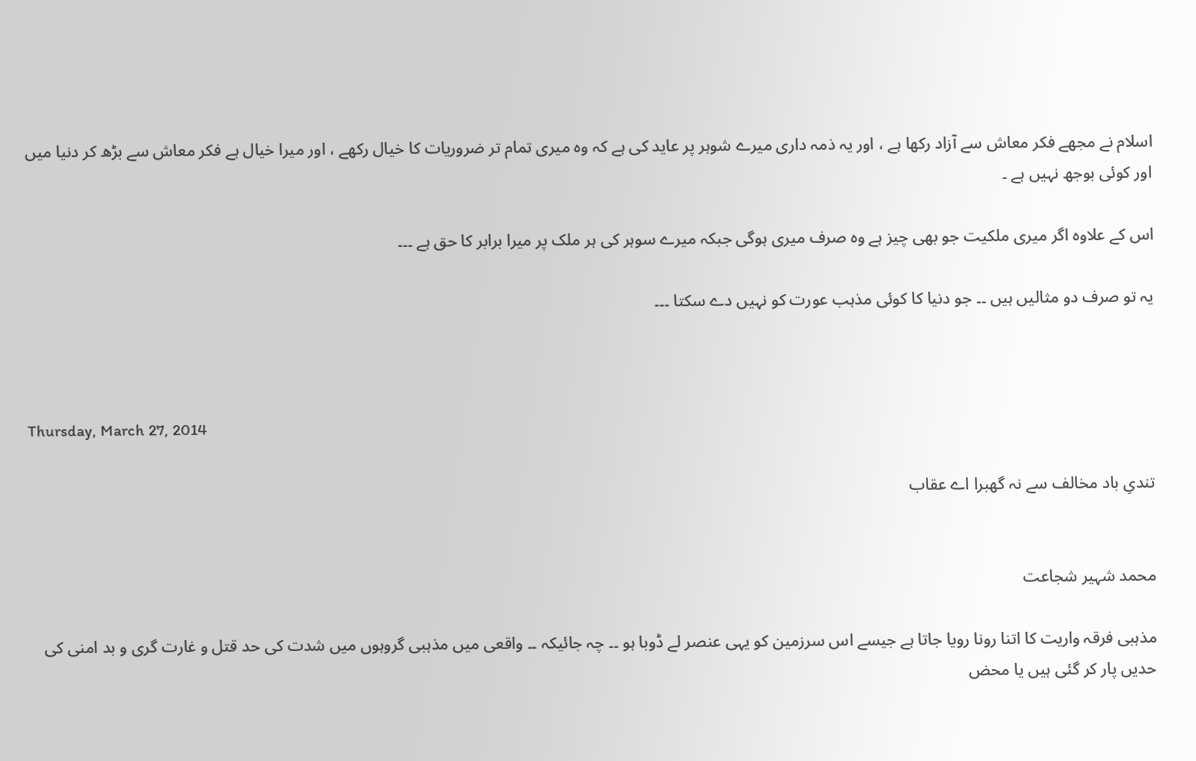اسلام نے مجھے فکر معاش سے آزاد رکھا ہے ، اور یہ ذمہ داری میرے شوہر پر عاید کی ہے کہ وہ میری تمام تر ضروریات کا خیال رکھے ، اور میرا خیال ہے فکر معاش سے بڑھ کر دنیا میں اور کوئی بوجھ نہیں ہے ۔

اس کے علاوہ اگر میری ملکیت جو بھی چیز ہے وہ صرف میری ہوگی جبکہ میرے سوہر کی ہر ملک پر میرا برابر کا حق ہے ۔۔۔

یہ تو صرف دو مثالیں ہیں ۔۔ جو دنیا کا کوئی مذہب عورت کو نہیں دے سکتا ۔۔۔



Thursday, March 27, 2014

تندیِ باد مخالف سے نہ گھبرا اے عقاب


محمد شہیر شجاعت

مذہبی فرقہ واریت کا اتنا رونا رویا جاتا ہے جیسے اس سرزمین کو یہی عنصر لے ڈوبا ہو ۔۔ چہ جائیکہ ۔۔ واقعی میں مذہبی گروہوں میں شدت کی حد قتل و غارت گری و بد امنی کی حدیں پار کر گئی ہیں یا محض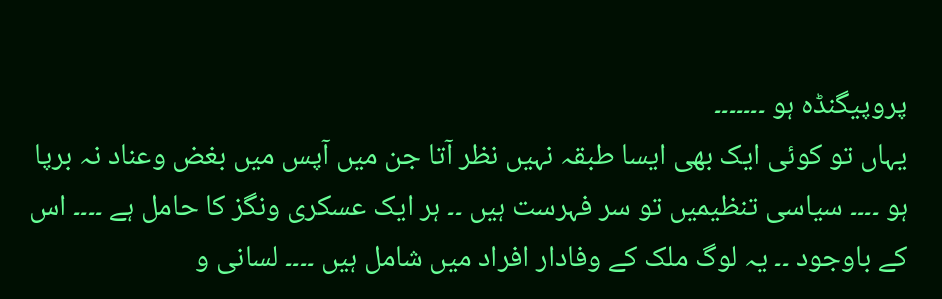پروپیگنڈہ ہو ۔۔۔۔۔۔۔
یہاں تو کوئی ایک بھی ایسا طبقہ نہیں نظر آتا جن میں آپس میں بغض وعناد نہ برپا ہو ۔۔۔۔ سیاسی تنظیمیں تو سر فہرست ہیں ۔۔ ہر ایک عسکری ونگز کا حامل ہے ۔۔۔۔ اس کے باوجود ۔۔ یہ لوگ ملک کے وفادار افراد میں شامل ہیں ۔۔۔۔ لسانی و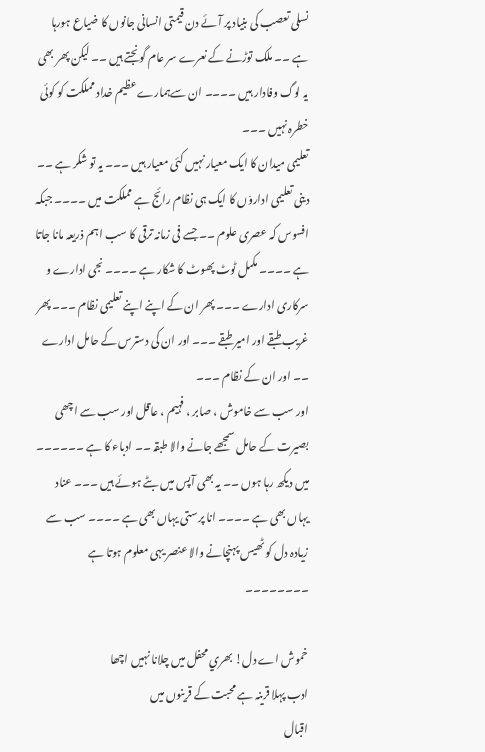نسلی تعصب کی بنیاد پر آئے دن قیمتی انسانی جانوں کا ضیاع ہورہا ہے ۔۔ ملک توڑنے کے نعرے سر عام گونجتے ہیں ۔۔ لیکن پھر بھی یہ لوگ وفادار ہیں ۔۔۔۔ ان سےہمارے عظیم خداد مملکت کو کوئی خطرہ نہیں ۔۔۔
تعلیمی میدان کا ایک معیار نہیں کئی معیار ہیں ۔۔۔ یہ تو شکر ہے ۔۔ دینی تعلیمی ادارو٘ں کا ایک ہی نظام رائج ہے مملکت میں ۔۔۔۔ جبکہ افسوس کہ عصری علوم ۔۔ جسے فی زمانہ ترقی کا سب اہم ذریعہ مانا جاتا ہے ۔۔۔۔ مکمل ٹوٹ پھوٹ کا شکار ہے ۔۔۔۔ نجی ادارے و سرکاری ادارے ۔۔۔ پھر ان کے اپنے اپنے تعلیمی نظام ۔۔۔ پھر غریب طبقے اور امیر طبقے ۔۔۔ اور ان کی دسترس کے حامل ادارے ۔۔ اور ان کے نظام ۔۔۔
اور سب سے خاموش ، صابر ، فہیم ، عاقل اور سب سے اچھی بصیرت کے حامل سمجھے جانے والا طبقہ ۔۔ ادباء کا ہے ۔۔۔۔۔۔ میں دیکھ رہا ہوں ۔۔ یہ بھی آپس میں بٹے ہوئے ہیں ۔۔۔ عناد یہاں بھی ہے ۔۔۔۔ انا پرستی یہاں بھی ہے ۔۔۔۔ سب سے زیادہ دل کو ٹھیس پہنچانے والا عنصر یہی معلوم ہوتا ہے ۔۔۔۔۔۔۔۔

خموش اے دل! بھري محفل ميں چلانا نہيں اچھا
ادب پہلا قرينہ ہے محبت کے قرينوں ميں
اقبال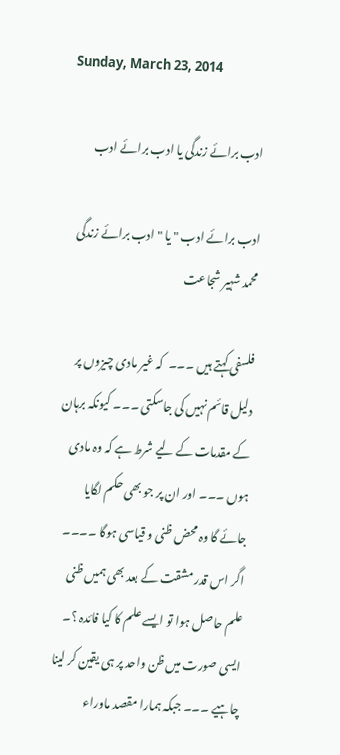Sunday, March 23, 2014

ادب برائے زندگی یا ادب برائے ادب

ادب برائے ادب " یا " ادب برائے زندگی
محمد شہیر شجاعت

فلسفی کہتے ہیں ۔۔۔  کہ غیر مادی چیزوں پر دلیل قائم نہیں کی جاسکتی ۔۔۔ کیونکہ برہان کے مقدمات کے لیے شرط ہے کہ وہ مادی ہوں ۔۔۔ اور ان پر جو بھی حکم لگایا جائے گا وہ محض ظنی و قیاسی ہوگا ۔۔۔۔ اگر اس قدر مشقت کے بعد بھی ہمیں ظنی علم حاصل ہوا تو ایسے علم کا کیا فائدہ ؟۔ ایسی صورت میں ظن واحد پر ہی یقین کر لینا چاہیے ۔۔۔ جبکہ ہمارا مقصد ماوراء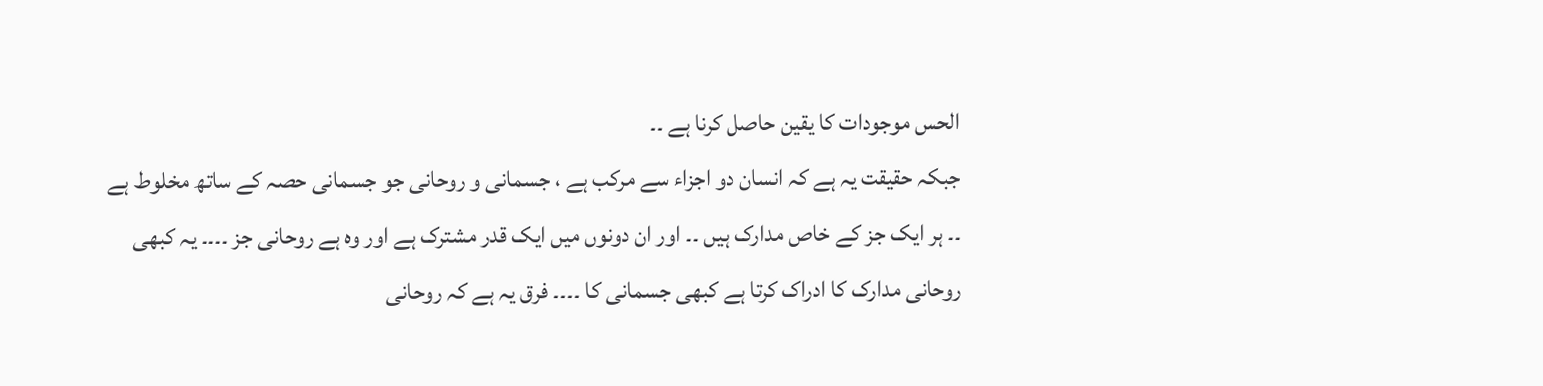الحس موجودات کا یقین حاصل کرنا ہے ۔۔
جبکہ حقیقت یہ ہے کہ انسان دو اجزاء سے مرکب ہے ، جسمانی و روحانی جو جسمانی حصہ کے ساتھ مخلوط ہے ۔۔ ہر ایک جز کے خاص مدارک ہیں ۔۔ اور ان دونوں میں ایک قدر مشترک ہے اور وہ ہے روحانی جز ۔۔۔۔ یہ کبھی روحانی مدارک کا ادراک کرتا ہے کبھی جسمانی کا ۔۔۔۔ فرق یہ ہے کہ روحانی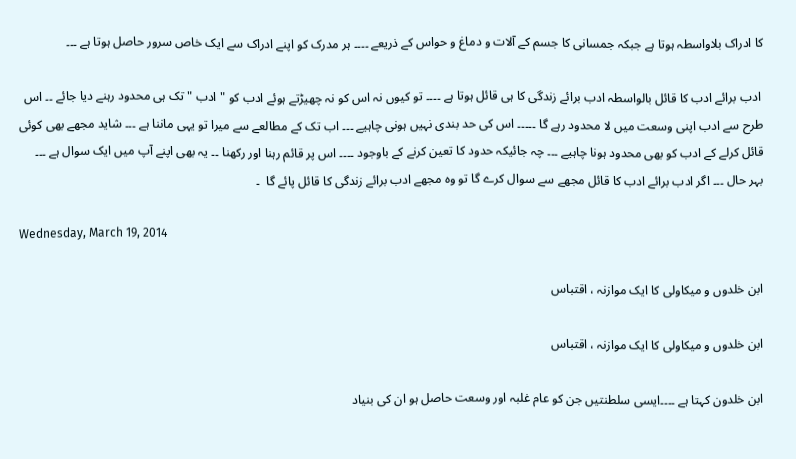کا ادراک بلاواسطہ ہوتا ہے جبکہ جمسانی کا جسم کے آلات و دماغ و حواس کے ذریعے ۔۔۔۔ ہر مدرک کو اپنے ادراک سے ایک خاص سرور حاصل ہوتا ہے ۔۔۔

 ادب برائے ادب کا قائل بالواسطہ ادب برائے زندگی کا ہی قائل ہوتا ہے ۔۔۔۔ تو کیوں نہ اس کو نہ چھیڑتے ہوئے ادب کو "ادب " تک ہی محدود رہنے دیا جائے ۔۔ اس طرح سے ادب اپنی وسعت میں لا محدود رہے گا ۔۔۔۔۔ اس کی حد بندی نہیں ہونی چاہیے ۔۔۔ اب تک کے مطالعے سے میرا تو یہی ماننا ہے ۔۔۔ شاید مجھے بھی کوئی قائل کرلے کے ادب کو بھی محدود ہونا چاہیے ۔۔۔ چہ جائیکہ حدود کا تعین کرنے کے باوجود ۔۔۔۔ اس پر قائم رہنا اور رکھنا ۔۔ یہ بھی اپنے آپ میں ایک سوال ہے ۔۔۔
بہر حال ۔۔۔ اگر ادب برائے ادب کا قائل مجھے سے سوال کرے گا تو وہ مجھے ادب برائے زندگی کا قائل پائے گا  ۔

Wednesday, March 19, 2014

ابن خلدوں و میکاولی کا ایک موازنہ ، اقتباس

ابن خلدوں و میکاولی کا ایک موازنہ ، اقتباس

ابن خلدون کہتا ہے ۔۔۔۔ایسی سلطنتیں جن کو عام غلبہ اور وسعت حاصل ہو ان کی بنیاد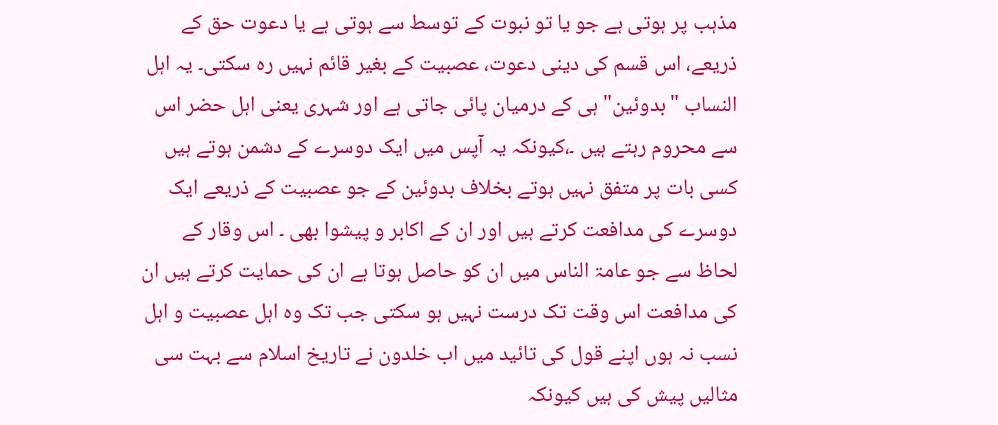مذہب پر ہوتی ہے جو یا تو نبوت کے توسط سے ہوتی ہے یا دعوت حق کے ذریعے، اس قسم کی دینی دعوت، عصبیت کے بغیر قائم نہیں رہ سکتی۔ یہ اہل النساب "بدوئین" ہی کے درمیان پائی جاتی ہے اور شہری یعنی اہل حضر اس سے محروم رہتے ہیں ۔،کیونکہ یہ آپس میں ایک دوسرے کے دشمن ہوتے ہیں کسی بات پر متفق نہیں ہوتے بخلاف بدوئین کے جو عصبیت کے ذریعے ایک دوسرے کی مدافعت کرتے ہیں اور ان کے اکابر و پیشوا بھی ۔ اس وقار کے لحاظ سے جو عامۃ الناس میں ان کو حاصل ہوتا ہے ان کی حمایت کرتے ہیں ان کی مدافعت اس وقت تک درست نہیں ہو سکتی جب تک وہ اہل عصبیت و اہل نسب نہ ہوں اپنے قول کی تائید میں اب خلدون نے تاریخ اسلام سے بہت سی مثالیں پیش کی ہیں کیونکہ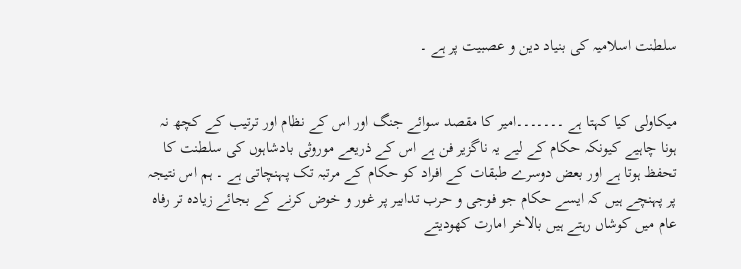سلطنت اسلامیہ کی بنیاد دین و عصبیت پر ہے ۔


میکاولی کیا کہتا ہے ۔۔۔۔۔۔۔امیر کا مقصد سوائے جنگ اور اس کے نظام اور ترتیب کے کچھ نہ ہونا چاہیے کیونکہ حکام کے لیے یہ ناگزیر فن ہے اس کے ذریعے موروثی بادشاہوں کی سلطنت کا تحفظ ہوتا ہے اور بعض دوسرے طبقات کے افراد کو حکام کے مرتبہ تک پہنچاتی ہے ۔ ہم اس نتیجہ پر پہنچے ہیں کہ ایسے حکام جو فوجی و حرب تدابیر پر غور و خوض کرنے کے بجائے زیادہ تر رفاہ عام میں کوشاں رہتے ہیں بالاخر امارت کھودیتے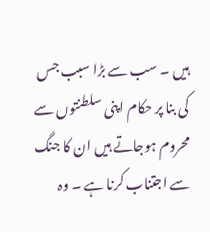ہیں ۔ سب سے بڑا سبب جس کی بنا پر حکام اپنی سلطنتوں سے محروم ہوجاتے ہیں ان کا جنگ سے اجتناب کرنا ہے ۔ وہ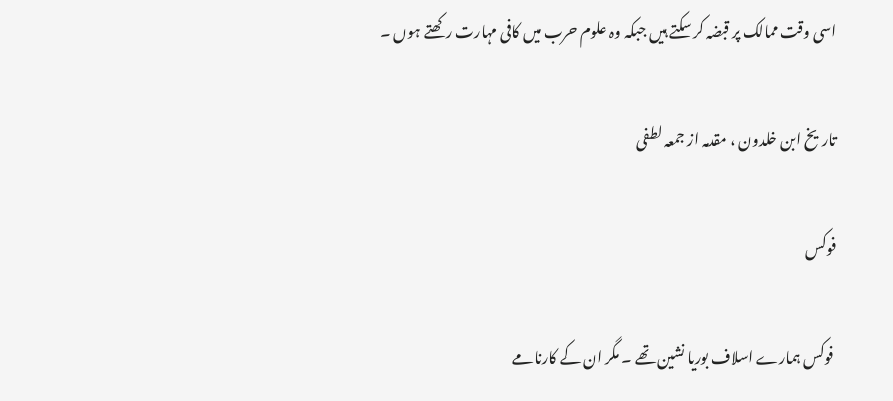اسی وقت ممالک پر قبضہ کر سکتے ہیں جبکہ وہ علوم حرب میں کافی مہارت رکھتے ہوں ۔

تاریخ ابن خلدون ، مقدمہ از جمعہ لطفی

فوکس

 فوکس ہمارے اسلاف بوریا نشین تھے ۔ مگر ان کے کارنامے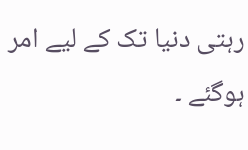رہتی دنیا تک کے لیے امر ہوگئے ۔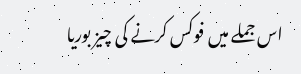اس جملے میں فوکس کرنے کی چیز بوریا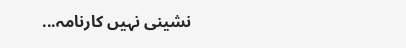نشینی نہیں کارنامہ...